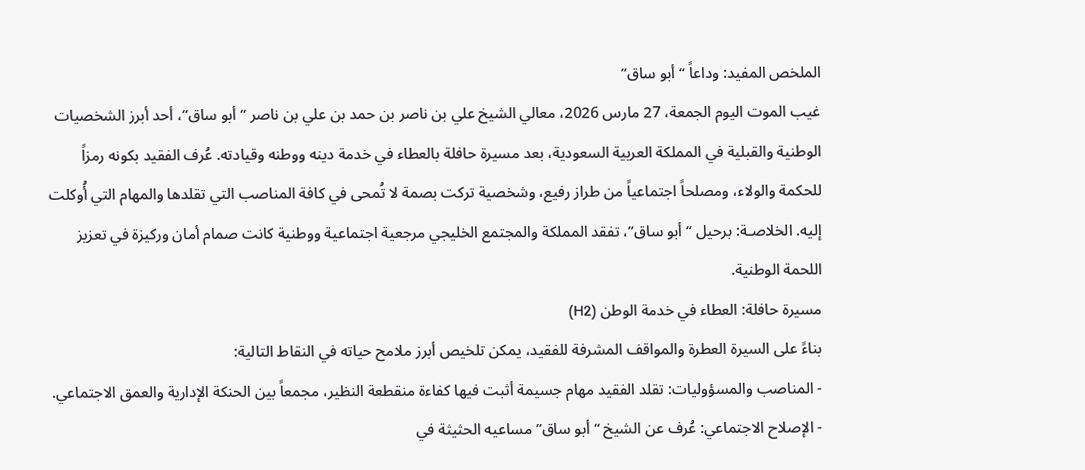الملخص المفيد: وداعاً “أبو ساق”
غيب الموت اليوم الجمعة، 27 مارس 2026، معالي الشيخ علي بن ناصر بن حمد بن علي بن ناصر “أبو ساق”، أحد أبرز الشخصيات الوطنية والقبلية في المملكة العربية السعودية، بعد مسيرة حافلة بالعطاء في خدمة دينه ووطنه وقيادته. عُرف الفقيد بكونه رمزاً للحكمة والولاء، ومصلحاً اجتماعياً من طراز رفيع، وشخصية تركت بصمة لا تُمحى في كافة المناصب التي تقلدها والمهام التي أُوكلت إليه. الخلاصـة: برحيل “أبو ساق”، تفقد المملكة والمجتمع الخليجي مرجعية اجتماعية ووطنية كانت صمام أمان وركيزة في تعزيز اللحمة الوطنية.
مسيرة حافلة: العطاء في خدمة الوطن (H2)
بناءً على السيرة العطرة والمواقف المشرفة للفقيد، يمكن تلخيص أبرز ملامح حياته في النقاط التالية:
- المناصب والمسؤوليات: تقلد الفقيد مهام جسيمة أثبت فيها كفاءة منقطعة النظير، مجمعاً بين الحنكة الإدارية والعمق الاجتماعي.
- الإصلاح الاجتماعي: عُرف عن الشيخ “أبو ساق” مساعيه الحثيثة في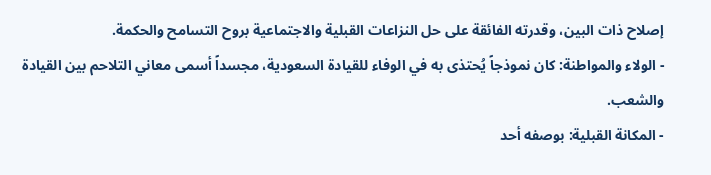إصلاح ذات البين، وقدرته الفائقة على حل النزاعات القبلية والاجتماعية بروح التسامح والحكمة.
- الولاء والمواطنة: كان نموذجاً يُحتذى به في الوفاء للقيادة السعودية، مجسداً أسمى معاني التلاحم بين القيادة والشعب.
- المكانة القبلية: بوصفه أحد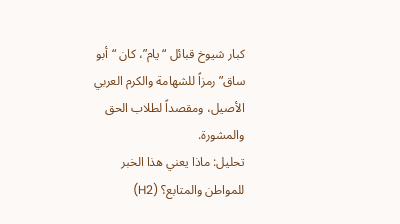كبار شيوخ قبائل “يام”، كان “أبو ساق” رمزاً للشهامة والكرم العربي الأصيل، ومقصداً لطلاب الحق والمشورة.
تحليل: ماذا يعني هذا الخبر للمواطن والمتابع؟ (H2)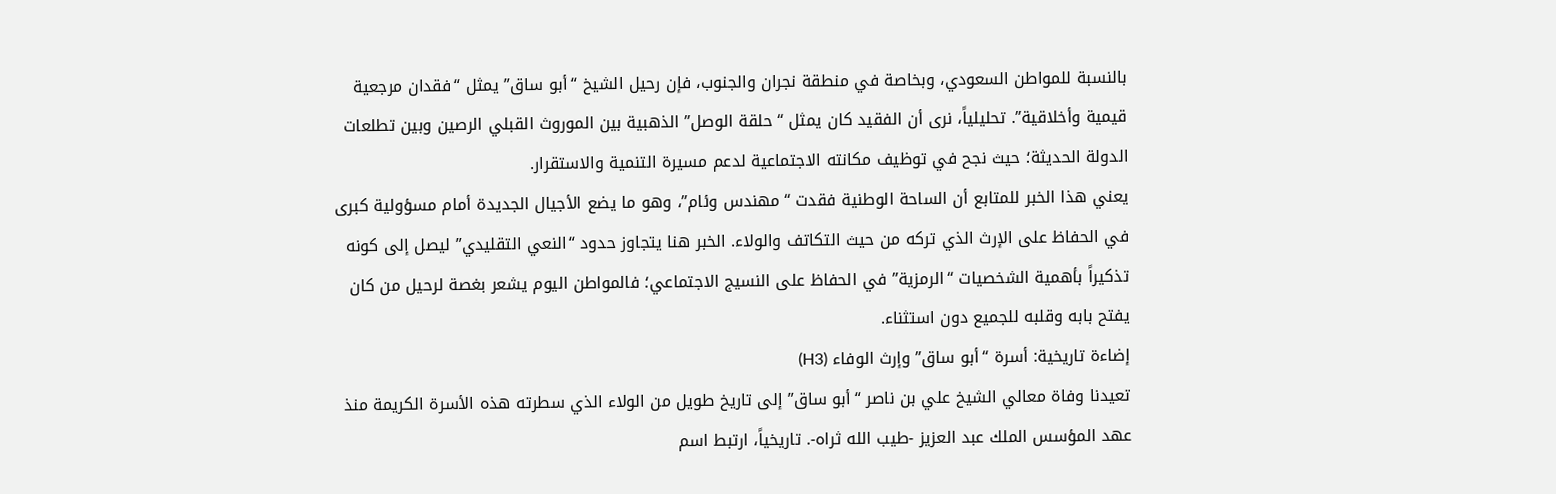بالنسبة للمواطن السعودي، وبخاصة في منطقة نجران والجنوب، فإن رحيل الشيخ “أبو ساق” يمثل “فقدان مرجعية قيمية وأخلاقية”. تحليلياً، نرى أن الفقيد كان يمثل “حلقة الوصل” الذهبية بين الموروث القبلي الرصين وبين تطلعات الدولة الحديثة؛ حيث نجح في توظيف مكانته الاجتماعية لدعم مسيرة التنمية والاستقرار.
يعني هذا الخبر للمتابع أن الساحة الوطنية فقدت “مهندس وئام”، وهو ما يضع الأجيال الجديدة أمام مسؤولية كبرى في الحفاظ على الإرث الذي تركه من حيث التكاتف والولاء. الخبر هنا يتجاوز حدود “النعي التقليدي” ليصل إلى كونه تذكيراً بأهمية الشخصيات “الرمزية” في الحفاظ على النسيج الاجتماعي؛ فالمواطن اليوم يشعر بغصة لرحيل من كان يفتح بابه وقلبه للجميع دون استثناء.
إضاءة تاريخية: أسرة “أبو ساق” وإرث الوفاء (H3)
تعيدنا وفاة معالي الشيخ علي بن ناصر “أبو ساق” إلى تاريخ طويل من الولاء الذي سطرته هذه الأسرة الكريمة منذ عهد المؤسس الملك عبد العزيز -طيب الله ثراه-. تاريخياً، ارتبط اسم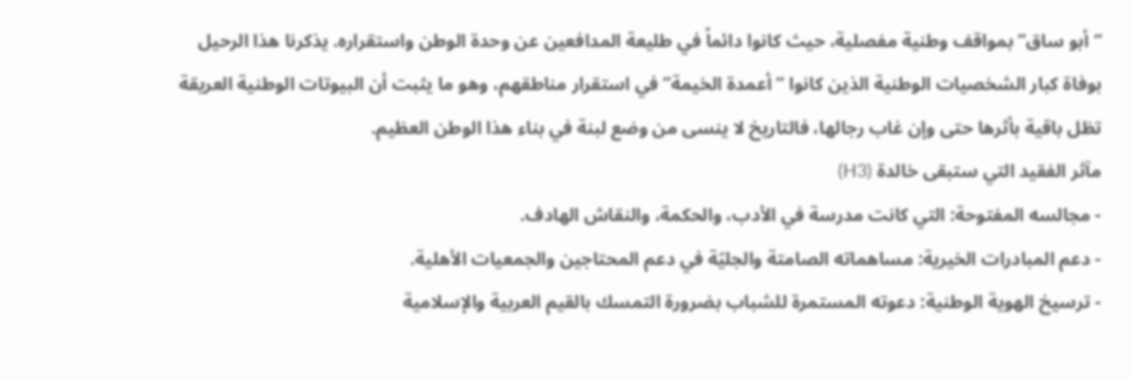“أبو ساق” بمواقف وطنية مفصلية، حيث كانوا دائماً في طليعة المدافعين عن وحدة الوطن واستقراره. يذكرنا هذا الرحيل بوفاة كبار الشخصيات الوطنية الذين كانوا “أعمدة الخيمة” في استقرار مناطقهم، وهو ما يثبت أن البيوتات الوطنية العريقة تظل باقية بأثرها حتى وإن غاب رجالها، فالتاريخ لا ينسى من وضع لبنة في بناء هذا الوطن العظيم.
مآثر الفقيد التي ستبقى خالدة (H3)
- مجالسه المفتوحة: التي كانت مدرسة في الأدب، والحكمة، والنقاش الهادف.
- دعم المبادرات الخيرية: مساهماته الصامتة والجليّة في دعم المحتاجين والجمعيات الأهلية.
- ترسيخ الهوية الوطنية: دعوته المستمرة للشباب بضرورة التمسك بالقيم العربية والإسلامية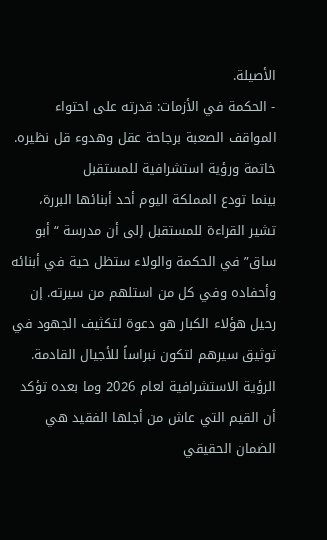الأصيلة.
- الحكمة في الأزمات: قدرته على احتواء المواقف الصعبة برجاحة عقل وهدوء قل نظيره.
خاتمة ورؤية استشرافية للمستقبل
بينما تودع المملكة اليوم أحد أبنائها البررة، تشير القراءة للمستقبل إلى أن مدرسة “أبو ساق” في الحكمة والولاء ستظل حية في أبنائه وأحفاده وفي كل من استلهم من سيرته. إن رحيل هؤلاء الكبار هو دعوة لتكثيف الجهود في توثيق سيرهم لتكون نبراساً للأجيال القادمة. الرؤية الاستشرافية لعام 2026 وما بعده تؤكد أن القيم التي عاش من أجلها الفقيد هي الضمان الحقيقي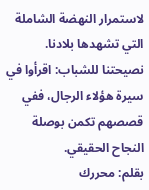لاستمرار النهضة الشاملة التي تشهدها بلادنا. نصيحتنا للشباب: اقرأوا في سيرة هؤلاء الرجال، ففي قصصهم تكمن بوصلة النجاح الحقيقي.
بقلم: محررك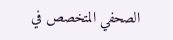الصحفي المتخصص في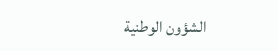الشؤون الوطنية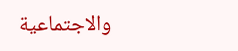والاجتماعية